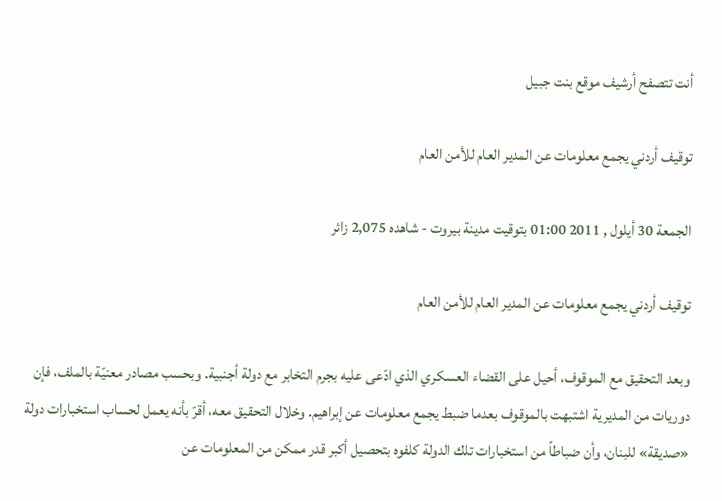أنت تتصفح أرشيف موقع بنت جبيل

توقيف أردني يجمع معلومات عن المدير العام للأمن العام

الجمعة 30 أيلول , 2011 01:00 بتوقيت مدينة بيروت - شاهده 2,075 زائر

توقيف أردني يجمع معلومات عن المدير العام للأمن العام

وبعد التحقيق مع الموقوف، أحيل على القضاء العسكري الذي ادّعى عليه بجرم التخابر مع دولة أجنبية. وبحسب مصادر معنيّة بالملف، فإن دوريات من المديرية اشتبهت بالموقوف بعدما ضبط يجمع معلومات عن إبراهيم. وخلال التحقيق معه، أقرّ بأنه يعمل لحساب استخبارات دولة «صديقة» للبنان، وأن ضباطاً من استخبارات تلك الدولة كلفوه بتحصيل أكبر قدر ممكن من المعلومات عن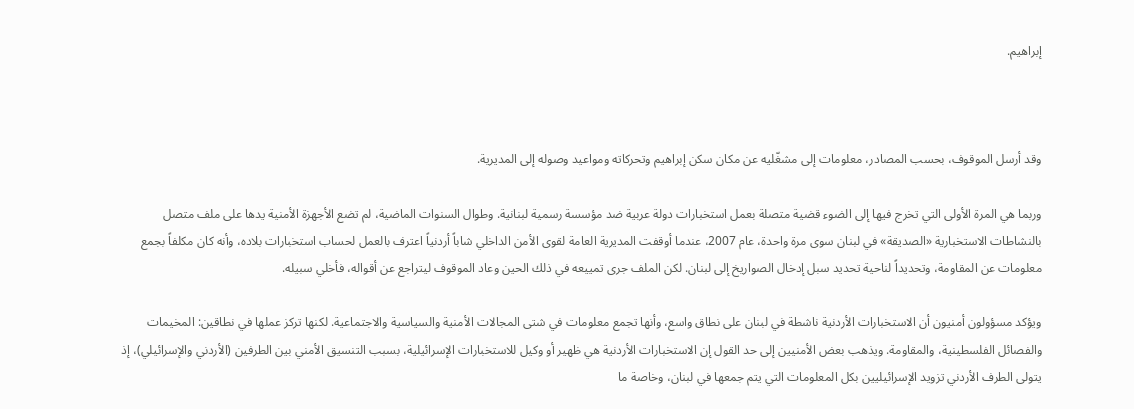إبراهيم.



وقد أرسل الموقوف، بحسب المصادر، معلومات إلى مشغّليه عن مكان سكن إبراهيم وتحركاته ومواعيد وصوله إلى المديرية.

وربما هي المرة الأولى التي تخرج فيها إلى الضوء قضية متصلة بعمل استخبارات دولة عربية ضد مؤسسة رسمية لبنانية. وطوال السنوات الماضية، لم تضع الأجهزة الأمنية يدها على ملف متصل بالنشاطات الاستخبارية «الصديقة» في لبنان سوى مرة واحدة، عام 2007، عندما أوقفت المديرية العامة لقوى الأمن الداخلي شاباً أردنياً اعترف بالعمل لحساب استخبارات بلاده، وأنه كان مكلفاً بجمع معلومات عن المقاومة، وتحديداً لناحية تحديد سبل إدخال الصواريخ إلى لبنان. لكن الملف جرى تمييعه في ذلك الحين وعاد الموقوف ليتراجع عن أقواله، فأخلي سبيله.

ويؤكد مسؤولون أمنيون أن الاستخبارات الأردنية ناشطة في لبنان على نطاق واسع، وأنها تجمع معلومات في شتى المجالات الأمنية والسياسية والاجتماعية. لكنها تركز عملها في نطاقين: المخيمات والفصائل الفلسطينية، والمقاومة. ويذهب بعض الأمنيين إلى حد القول إن الاستخبارات الأردنية هي ظهير أو وكيل للاستخبارات الإسرائيلية، بسبب التنسيق الأمني بين الطرفين (الأردني والإسرائيلي)، إذ يتولى الطرف الأردني تزويد الإسرائيليين بكل المعلومات التي يتم جمعها في لبنان، وخاصة ما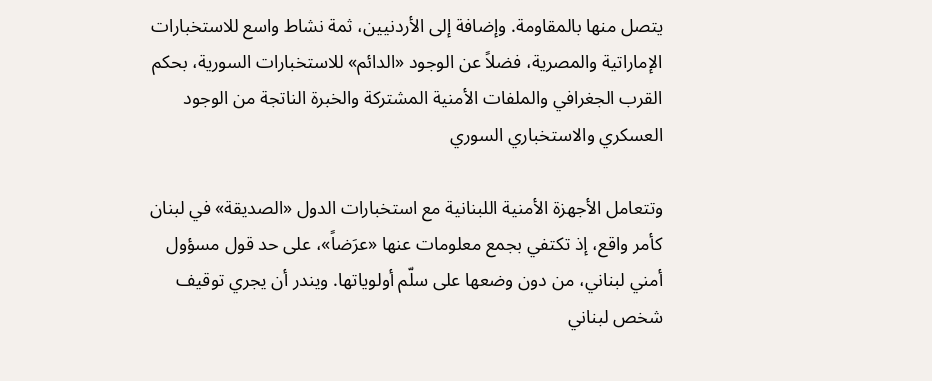يتصل منها بالمقاومة. وإضافة إلى الأردنيين، ثمة نشاط واسع للاستخبارات الإماراتية والمصرية، فضلاً عن الوجود «الدائم» للاستخبارات السورية، بحكم القرب الجغرافي والملفات الأمنية المشتركة والخبرة الناتجة من الوجود العسكري والاستخباري السوري

وتتعامل الأجهزة الأمنية اللبنانية مع استخبارات الدول «الصديقة» في لبنان كأمر واقع، إذ تكتفي بجمع معلومات عنها «عرَضاً»، على حد قول مسؤول أمني لبناني، من دون وضعها على سلّم أولوياتها. ويندر أن يجري توقيف شخص لبناني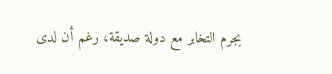بجرم التخابر مع دولة صديقة، رغم أن لدى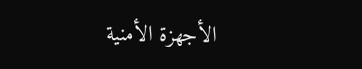الأجهزة الأمنية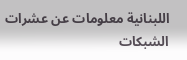اللبنانية معلومات عن عشرات الشبكات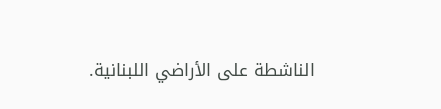الناشطة على الأراضي اللبنانية.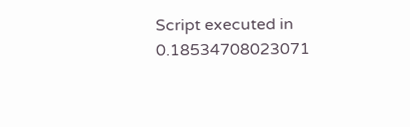Script executed in 0.18534708023071